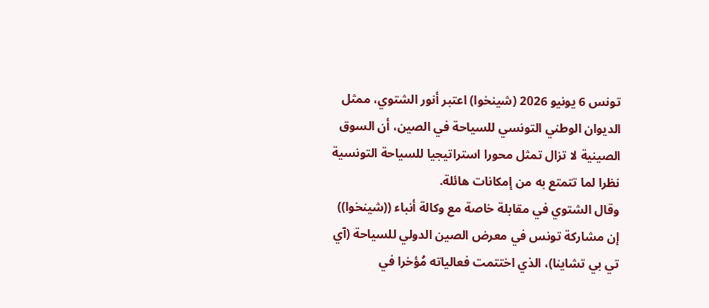تونس 6 يونيو 2026 (شينخوا) اعتبر أنور الشتوي، ممثل الديوان الوطني التونسي للسياحة في الصين، أن السوق الصينية لا تزال تمثل محورا استراتيجيا للسياحة التونسية نظرا لما تتمتع به من إمكانات هائلة.
وقال الشتوي في مقابلة خاصة مع وكالة أنباء ((شينخوا)) إن مشاركة تونس في معرض الصين الدولي للسياحة (آي تي بي تشاينا)، الذي اختتمت فعالياته مُؤخرا في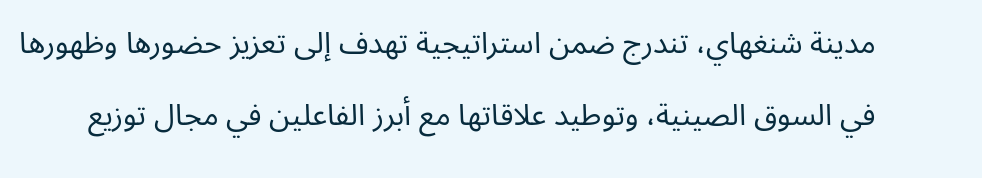مدينة شنغهاي، تندرج ضمن استراتيجية تهدف إلى تعزيز حضورها وظهورها في السوق الصينية، وتوطيد علاقاتها مع أبرز الفاعلين في مجال توزيع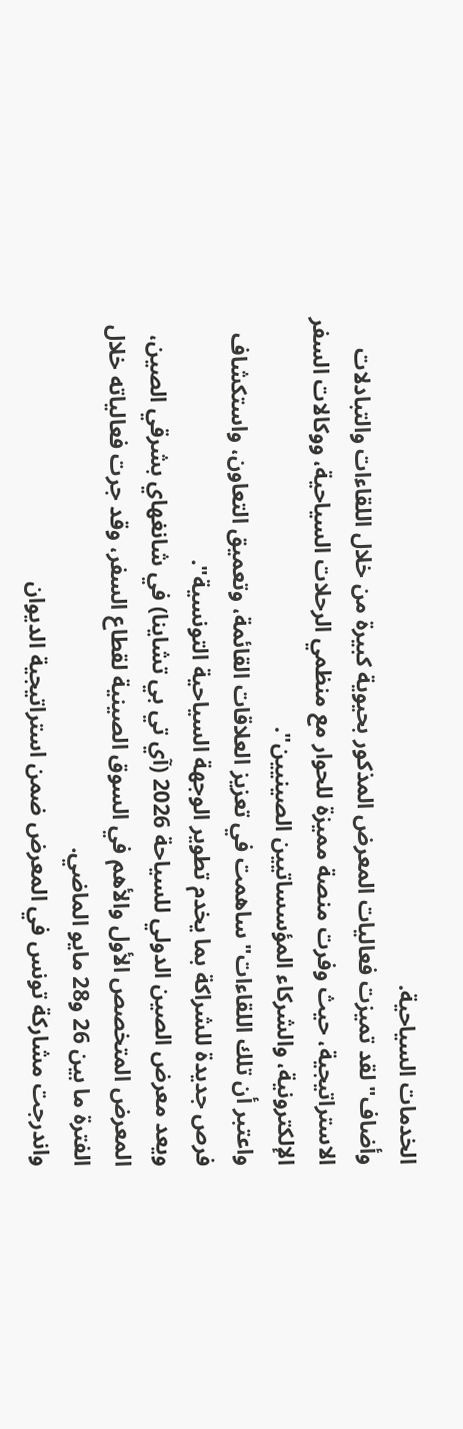الخدمات السياحية.
وأضاف" لقد تميزت فعاليات المعرض المذكور بحيوية كبيرة من خلال اللقاءات والتبادلات الاستراتيجية، حيث وفرت منصة مميزة للحوار مع منظمي الرحلات السياحية، ووكالات السفر الإلكترونية، والشركاء المؤسساتيين الصينيين".
واعتبر أن تلك اللقاءات" ساهمت في تعزيز العلاقات القائمة، وتعميق التعاون، واستكشاف فرص جديدة للشراكة بما يخدم تطوير الوجهة السياحية التونسية".
ويعد معرض الصين الدولي للسياحة 2026 (آي تي بي تشاينا) في شانغهاي بشرقي الصين، المعرض المتخصص الأول والأهم في السوق الصينية لقطاع السفر، وقد جرت فعالياته خلال الفترة ما بين 26 و28 مايو الماضي.
واندرجت مشاركة تونس في المعرض ضمن استراتيجية الديوان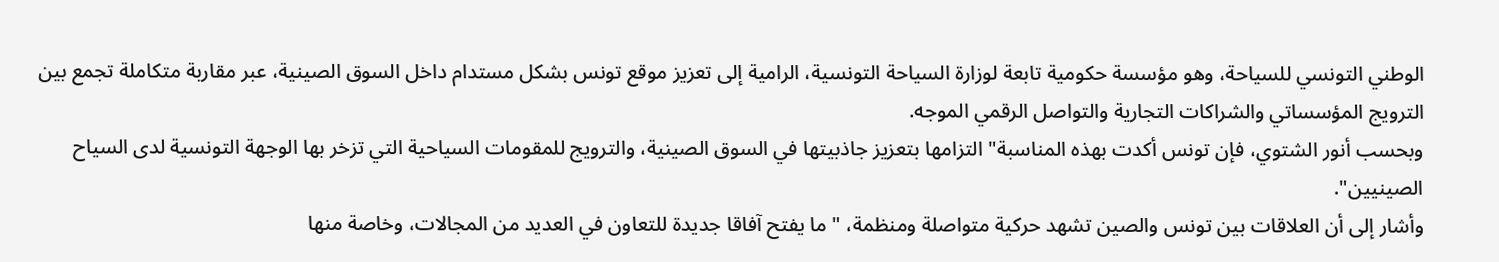الوطني التونسي للسياحة، وهو مؤسسة حكومية تابعة لوزارة السياحة التونسية، الرامية إلى تعزيز موقع تونس بشكل مستدام داخل السوق الصينية، عبر مقاربة متكاملة تجمع بين الترويج المؤسساتي والشراكات التجارية والتواصل الرقمي الموجه.
وبحسب أنور الشتوي، فإن تونس أكدت بهذه المناسبة" التزامها بتعزيز جاذبيتها في السوق الصينية، والترويج للمقومات السياحية التي تزخر بها الوجهة التونسية لدى السياح الصينيين".
وأشار إلى أن العلاقات بين تونس والصين تشهد حركية متواصلة ومنظمة، " ما يفتح آفاقا جديدة للتعاون في العديد من المجالات، وخاصة منها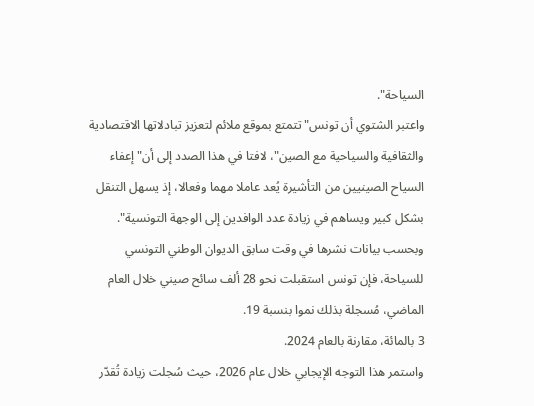السياحة".
واعتبر الشتوي أن تونس" تتمتع بموقع ملائم لتعزيز تبادلاتها الاقتصادية والثقافية والسياحية مع الصين"، لافتا في هذا الصدد إلى أن" إعفاء السياح الصينيين من التأشيرة يُعد عاملا مهما وفعالا، إذ يسهل التنقل بشكل كبير ويساهم في زيادة عدد الوافدين إلى الوجهة التونسية".
وبحسب بيانات نشرها في وقت سابق الديوان الوطني التونسي للسياحة، فإن تونس استقبلت نحو 28 ألف سائح صيني خلال العام الماضي، مُسجلة بذلك نموا بنسبة 19.
3 بالمائة، مقارنة بالعام 2024.
واستمر هذا التوجه الإيجابي خلال عام 2026، حيث سُجلت زيادة تُقدّر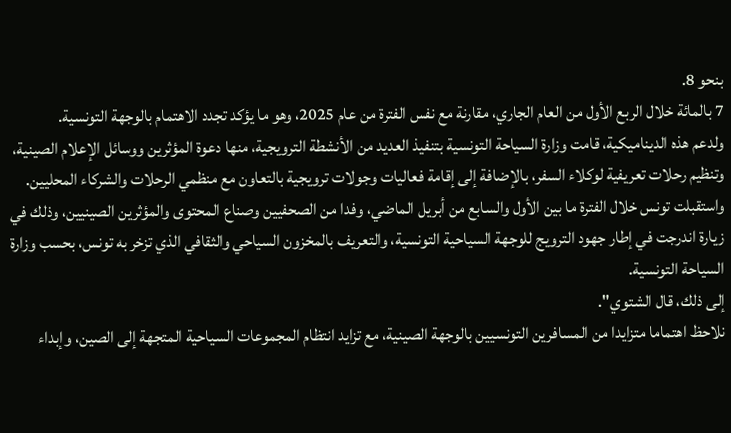بنحو 8.
7 بالمائة خلال الربع الأول من العام الجاري، مقارنة مع نفس الفترة من عام 2025، وهو ما يؤكد تجدد الاهتمام بالوجهة التونسية.
ولدعم هذه الديناميكية، قامت وزارة السياحة التونسية بتنفيذ العديد من الأنشطة الترويجية، منها دعوة المؤثرين ووسائل الإعلام الصينية، وتنظيم رحلات تعريفية لوكلاء السفر، بالإضافة إلى إقامة فعاليات وجولات ترويجية بالتعاون مع منظمي الرحلات والشركاء المحليين.
واستقبلت تونس خلال الفترة ما بين الأول والسابع من أبريل الماضي، وفدا من الصحفيين وصناع المحتوى والمؤثرين الصينيين، وذلك في زيارة اندرجت في إطار جهود الترويج للوجهة السياحية التونسية، والتعريف بالمخزون السياحي والثقافي الذي تزخر به تونس، بحسب وزارة السياحة التونسية.
إلى ذلك، قال الشتوي".
نلاحظ اهتماما متزايدا من المسافرين التونسيين بالوجهة الصينية، مع تزايد انتظام المجموعات السياحية المتجهة إلى الصين، وإبداء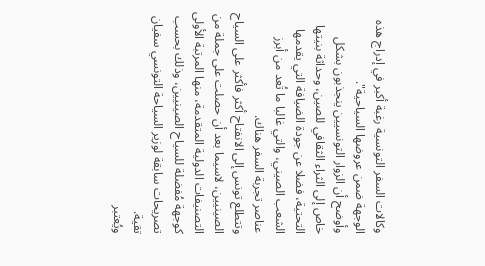وكالات السفر التونسية رغبة أكبر في إدراج هذه الوجهة ضمن عروضها السياحية".
وأوضح أن الزوار التونسيين ينجذبون بشكل خاص إلى الثراء الثقافي للصين، وحداثة بنيتها التحتية، فضلا عن جودة الضيافة التي يقدمها الشعب الصيني، والتي غالبا ما تُعد من أبرز عناصر تجربة السفر هناك.
وتتطلع تونس إلى الانفتاح أكثر فأكثر على السياح الصينيين، لاسيما بعد أن حصلت على جملة من التصنيفات الدولية المتقدمة، منها المرتبة الأولى كوجهة مُفضلة للسياح الصينيين، وذلك بحسب تصريحات سابقة لوزير السياحة التونسي سفيان تقية.
ويُعتبر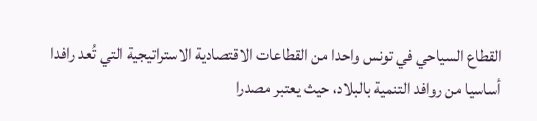القطاع السياحي في تونس واحدا من القطاعات الاقتصادية الاستراتيجية التي تُعد رافدا أساسيا من روافد التنمية بالبلاد، حيث يعتبر مصدرا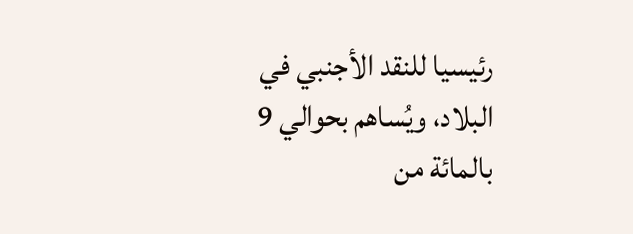رئيسيا للنقد الأجنبي في البلاد، ويُساهم بحوالي 9 بالمائة من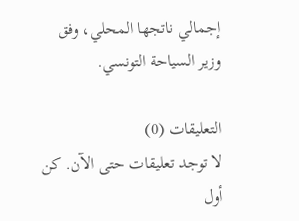إجمالي ناتجها المحلي، وفق وزير السياحة التونسي.

التعليقات (0)
لا توجد تعليقات حتى الآن. كن أول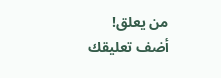من يعلق!
أضف تعليقك